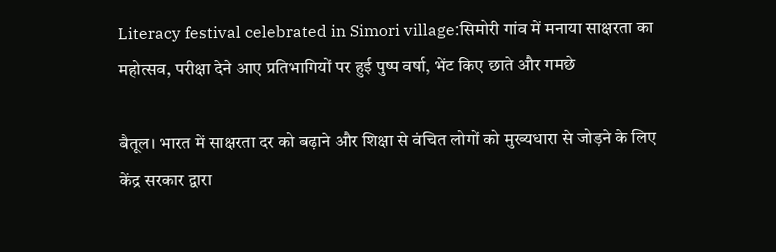Literacy festival celebrated in Simori village:सिमोरी गांव में मनाया साक्षरता का महोत्सव, परीक्षा देने आए प्रतिभागियों पर हुई पुष्प वर्षा, भेंट किए छाते और गमछे

बैतूल। भारत में साक्षरता दर को बढ़ाने और शिक्षा से वंचित लोगों को मुख्यधारा से जोड़ने के लिए केंद्र सरकार द्वारा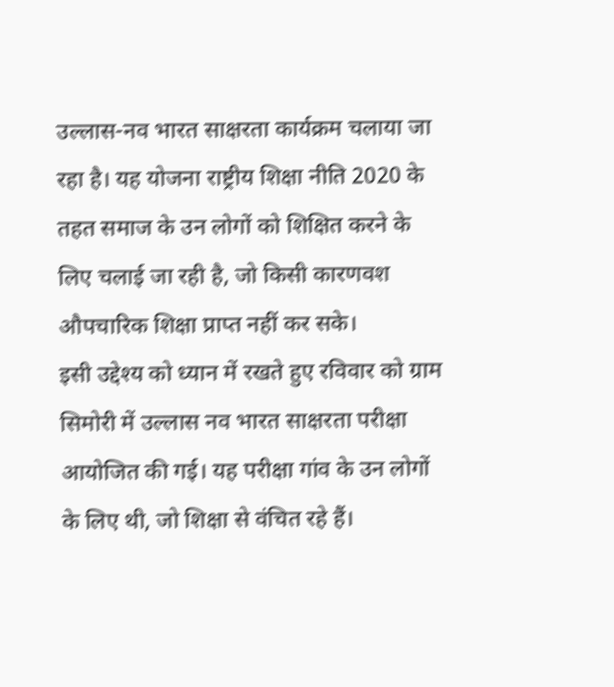उल्लास-नव भारत साक्षरता कार्यक्रम चलाया जा रहा है। यह योजना राष्ट्रीय शिक्षा नीति 2020 के तहत समाज के उन लोगों को शिक्षित करने के लिए चलाई जा रही है, जो किसी कारणवश औपचारिक शिक्षा प्राप्त नहीं कर सके।
इसी उद्देश्य को ध्यान में रखते हुए रविवार को ग्राम सिमोरी में उल्लास नव भारत साक्षरता परीक्षा आयोजित की गई। यह परीक्षा गांव के उन लोगों के लिए थी, जो शिक्षा से वंचित रहे हैं।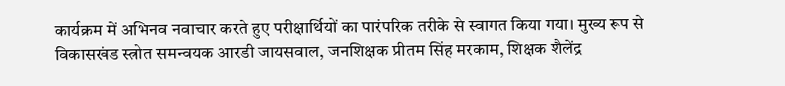कार्यक्रम में अभिनव नवाचार करते हुए परीक्षार्थियों का पारंपरिक तरीके से स्वागत किया गया। मुख्य रूप से विकासखंड स्त्रोत समन्वयक आरडी जायसवाल, जनशिक्षक प्रीतम सिंह मरकाम, शिक्षक शैलेंद्र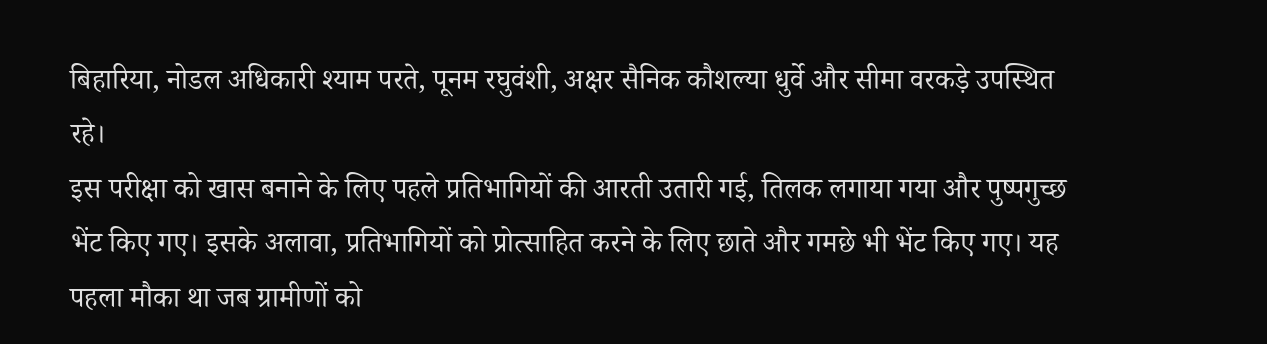बिहारिया, नोडल अधिकारी श्याम परते, पूनम रघुवंशी, अक्षर सैनिक कौशल्या धुर्वे और सीमा वरकड़े उपस्थित रहे।
इस परीक्षा को खास बनाने के लिए पहले प्रतिभागियों की आरती उतारी गई, तिलक लगाया गया और पुष्पगुच्छ भेंट किए गए। इसके अलावा, प्रतिभागियों को प्रोत्साहित करने के लिए छाते और गमछे भी भेंट किए गए। यह पहला मौका था जब ग्रामीणों को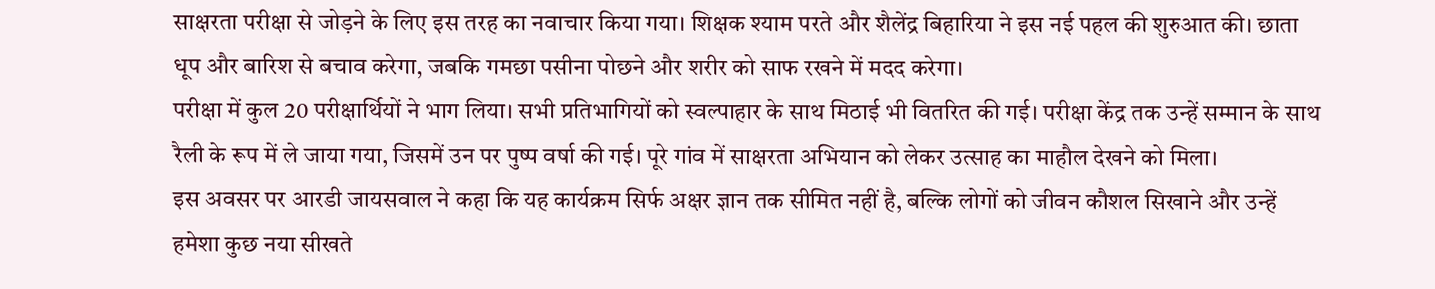साक्षरता परीक्षा से जोड़ने के लिए इस तरह का नवाचार किया गया। शिक्षक श्याम परते और शैलेंद्र बिहारिया ने इस नई पहल की शुरुआत की। छाता धूप और बारिश से बचाव करेगा, जबकि गमछा पसीना पोछने और शरीर को साफ रखने में मदद करेगा।
परीक्षा में कुल 20 परीक्षार्थियों ने भाग लिया। सभी प्रतिभागियों को स्वल्पाहार के साथ मिठाई भी वितरित की गई। परीक्षा केंद्र तक उन्हें सम्मान के साथ रैली के रूप में ले जाया गया, जिसमें उन पर पुष्प वर्षा की गई। पूरे गांव में साक्षरता अभियान को लेकर उत्साह का माहौल देखने को मिला।
इस अवसर पर आरडी जायसवाल ने कहा कि यह कार्यक्रम सिर्फ अक्षर ज्ञान तक सीमित नहीं है, बल्कि लोगों को जीवन कौशल सिखाने और उन्हें हमेशा कुछ नया सीखते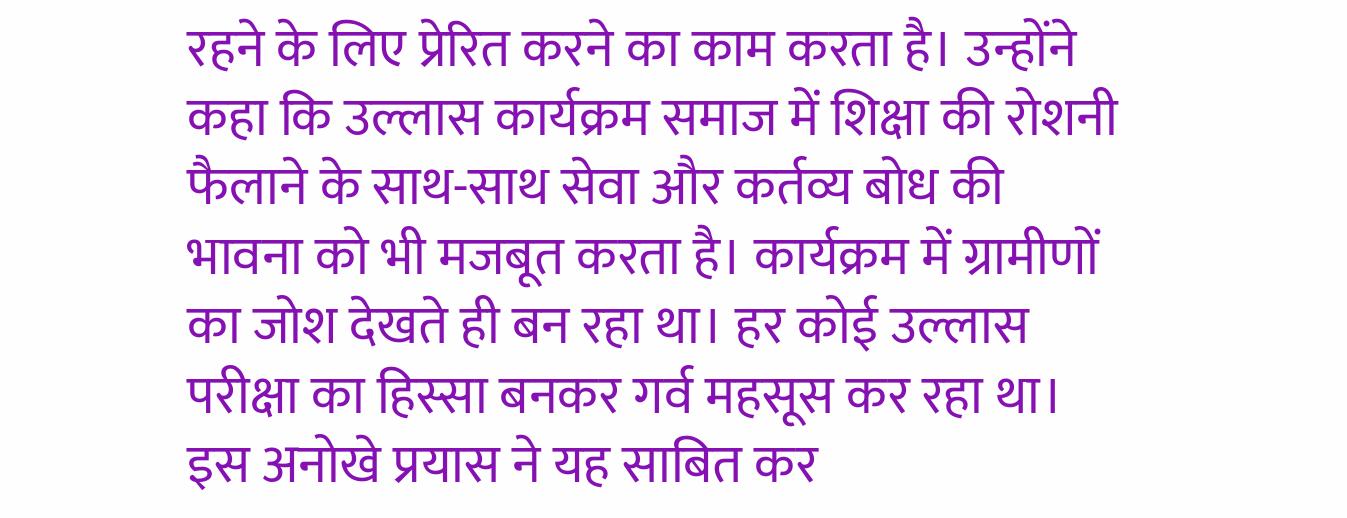रहने के लिए प्रेरित करने का काम करता है। उन्होंने कहा कि उल्लास कार्यक्रम समाज में शिक्षा की रोशनी फैलाने के साथ-साथ सेवा और कर्तव्य बोध की भावना को भी मजबूत करता है। कार्यक्रम में ग्रामीणों का जोश देखते ही बन रहा था। हर कोई उल्लास परीक्षा का हिस्सा बनकर गर्व महसूस कर रहा था। इस अनोखे प्रयास ने यह साबित कर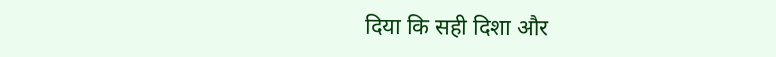दिया कि सही दिशा और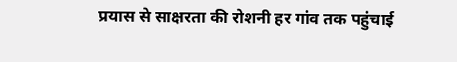प्रयास से साक्षरता की रोशनी हर गांव तक पहुंचाई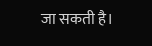जा सकती है।